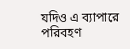যদিও এ ব্যাপারে পরিবহণ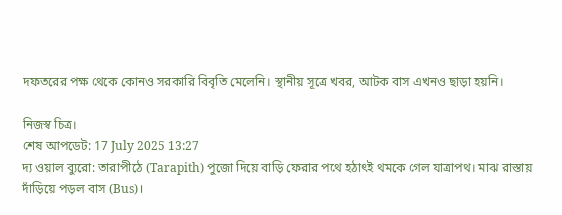দফতরের পক্ষ থেকে কোনও সরকারি বিবৃতি মেলেনি। স্থানীয় সূত্রে খবর, আটক বাস এখনও ছাড়া হয়নি।

নিজস্ব চিত্র।
শেষ আপডেট: 17 July 2025 13:27
দ্য ওয়াল ব্যুরো: তারাপীঠে (Tarapith) পুজো দিয়ে বাড়ি ফেরার পথে হঠাৎই থমকে গেল যাত্রাপথ। মাঝ রাস্তায় দাঁড়িয়ে পড়ল বাস (Bus)।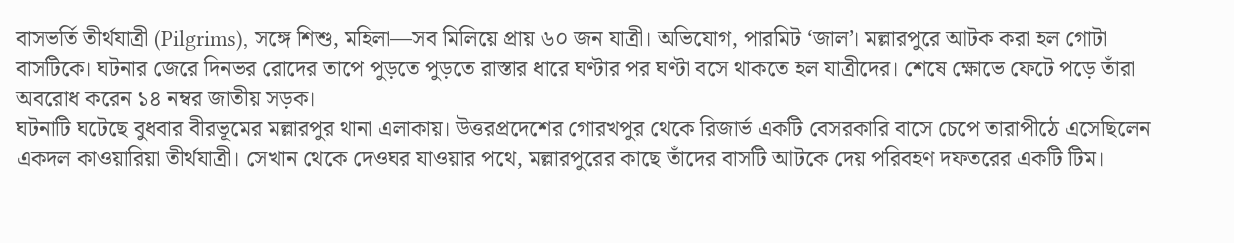বাসভর্তি তীর্থযাত্রী (Pilgrims), সঙ্গে শিশু, মহিলা—সব মিলিয়ে প্রায় ৬০ জন যাত্রী। অভিযোগ, পারমিট ‘জাল’। মল্লারপুরে আটক করা হল গোটা বাসটিকে। ঘটনার জেরে দিনভর রোদের তাপে পুড়তে পুড়তে রাস্তার ধারে ঘণ্টার পর ঘণ্টা বসে থাকতে হল যাত্রীদের। শেষে ক্ষোভে ফেটে পড়ে তাঁরা অবরোধ করেন ১৪ নম্বর জাতীয় সড়ক।
ঘটনাটি ঘটেছে বুধবার বীরভূমের মল্লারপুর থানা এলাকায়। উত্তরপ্রদেশের গোরখপুর থেকে রিজার্ভ একটি বেসরকারি বাসে চেপে তারাপীঠে এসেছিলেন একদল কাওয়ারিয়া তীর্থযাত্রী। সেখান থেকে দেওঘর যাওয়ার পথে, মল্লারপুরের কাছে তাঁদের বাসটি আটকে দেয় পরিবহণ দফতরের একটি টিম।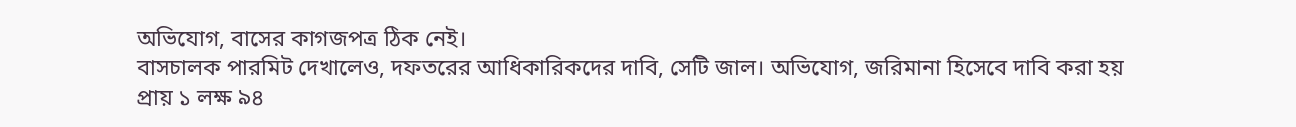অভিযোগ, বাসের কাগজপত্র ঠিক নেই।
বাসচালক পারমিট দেখালেও, দফতরের আধিকারিকদের দাবি, সেটি জাল। অভিযোগ, জরিমানা হিসেবে দাবি করা হয় প্রায় ১ লক্ষ ৯৪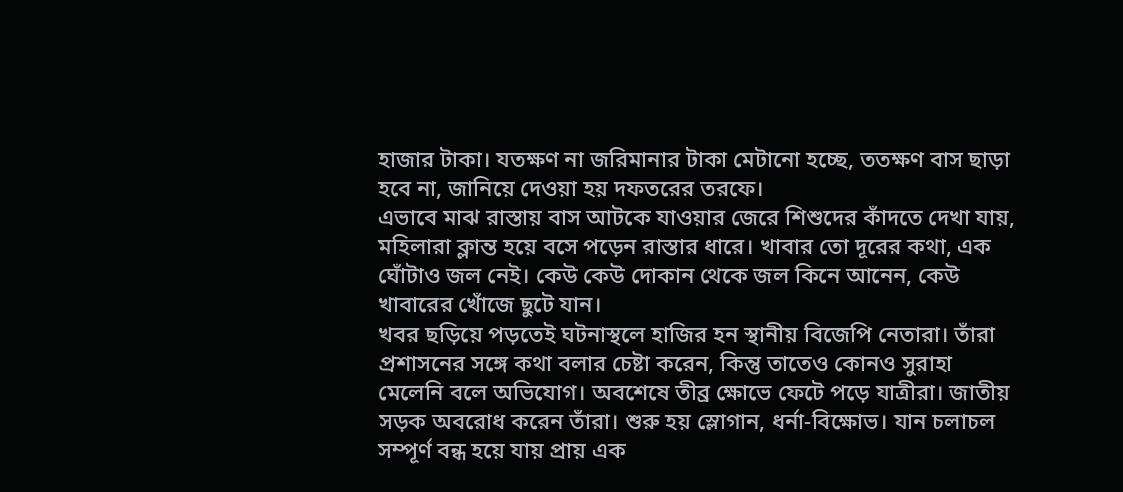হাজার টাকা। যতক্ষণ না জরিমানার টাকা মেটানো হচ্ছে, ততক্ষণ বাস ছাড়া হবে না, জানিয়ে দেওয়া হয় দফতরের তরফে।
এভাবে মাঝ রাস্তায় বাস আটকে যাওয়ার জেরে শিশুদের কাঁদতে দেখা যায়, মহিলারা ক্লান্ত হয়ে বসে পড়েন রাস্তার ধারে। খাবার তো দূরের কথা, এক ঘোঁটাও জল নেই। কেউ কেউ দোকান থেকে জল কিনে আনেন, কেউ খাবারের খোঁজে ছুটে যান।
খবর ছড়িয়ে পড়তেই ঘটনাস্থলে হাজির হন স্থানীয় বিজেপি নেতারা। তাঁরা প্রশাসনের সঙ্গে কথা বলার চেষ্টা করেন, কিন্তু তাতেও কোনও সুরাহা মেলেনি বলে অভিযোগ। অবশেষে তীব্র ক্ষোভে ফেটে পড়ে যাত্রীরা। জাতীয় সড়ক অবরোধ করেন তাঁরা। শুরু হয় স্লোগান, ধর্না-বিক্ষোভ। যান চলাচল সম্পূর্ণ বন্ধ হয়ে যায় প্রায় এক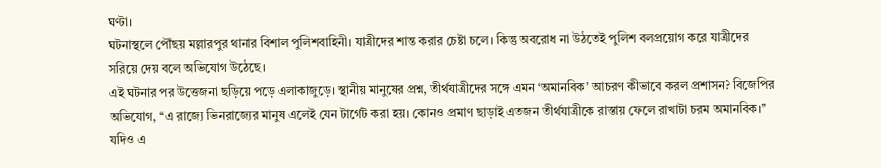ঘণ্টা।
ঘটনাস্থলে পৌঁছয় মল্লারপুর থানার বিশাল পুলিশবাহিনী। যাত্রীদের শান্ত করার চেষ্টা চলে। কিন্তু অবরোধ না উঠতেই পুলিশ বলপ্রয়োগ করে যাত্রীদের সরিয়ে দেয় বলে অভিযোগ উঠেছে।
এই ঘটনার পর উত্তেজনা ছড়িয়ে পড়ে এলাকাজুড়ে। স্থানীয় মানুষের প্রশ্ন, তীর্থযাত্রীদের সঙ্গে এমন ‘অমানবিক’ আচরণ কীভাবে করল প্রশাসন? বিজেপির অভিযোগ, ‘‘এ রাজ্যে ভিনরাজ্যের মানুষ এলেই যেন টার্গেট করা হয়। কোনও প্রমাণ ছাড়াই এতজন তীর্থযাত্রীকে রাস্তায় ফেলে রাখাটা চরম অমানবিক।’’
যদিও এ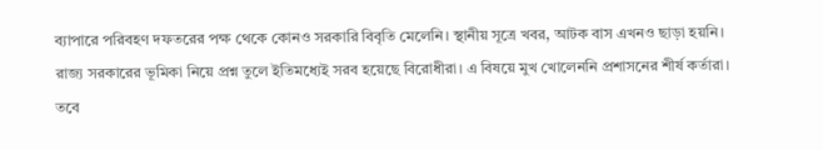ব্যাপারে পরিবহণ দফতরের পক্ষ থেকে কোনও সরকারি বিবৃতি মেলেনি। স্থানীয় সূত্রে খবর, আটক বাস এখনও ছাড়া হয়নি।
রাজ্য সরকারের ভূমিকা নিয়ে প্রশ্ন তুলে ইতিমধ্যেই সরব হয়েছে বিরোধীরা। এ বিষয়ে মুখ খোলেননি প্রশাসনের শীর্ষ কর্তারা। তবে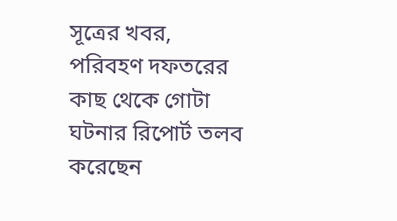সূত্রের খবর, পরিবহণ দফতরের কাছ থেকে গোটা ঘটনার রিপোর্ট তলব করেছেন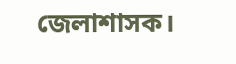জেলাশাসক।